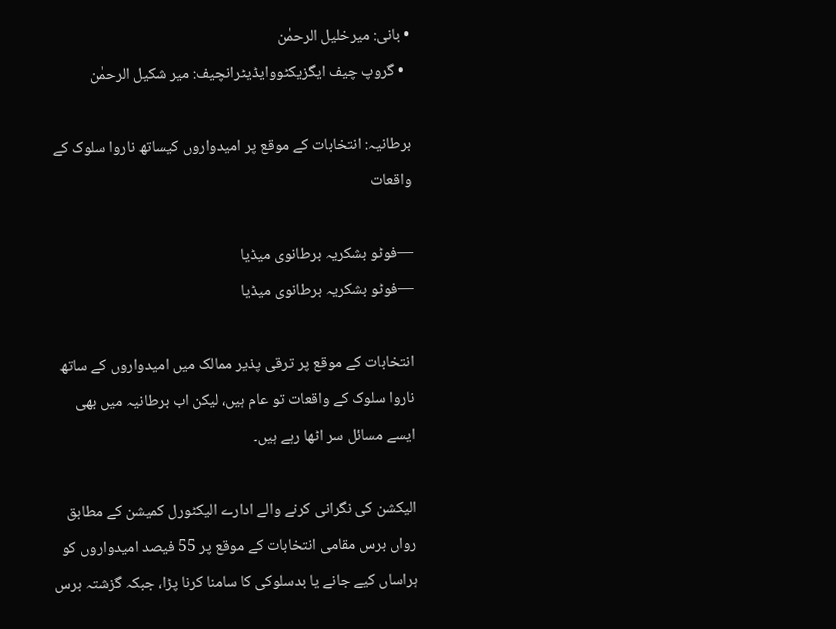• بانی: میرخلیل الرحمٰن
  • گروپ چیف ایگزیکٹووایڈیٹرانچیف: میر شکیل الرحمٰن

برطانیہ: انتخابات کے موقع پر امیدواروں کیساتھ ناروا سلوک کے واقعات

—فوٹو بشکریہ برطانوی میڈیا
—فوٹو بشکریہ برطانوی میڈیا

انتخابات کے موقع پر ترقی پذیر ممالک میں امیدواروں کے ساتھ ناروا سلوک کے واقعات تو عام ہیں، لیکن اب برطانیہ میں بھی ایسے مسائل سر اٹھا رہے ہیں۔

الیکشن کی نگرانی کرنے والے ادارے الیکٹورل کمیشن کے مطابق رواں برس مقامی انتخابات کے موقع پر 55 فیصد امیدواروں کو ہراساں کیے جانے یا بدسلوکی کا سامنا کرنا پڑا، جبکہ گزشتہ برس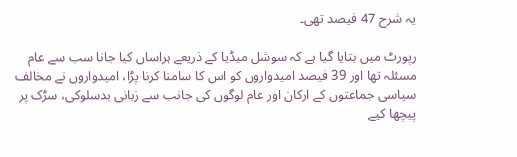یہ شرح 47 فیصد تھی۔

رپورٹ میں بتایا گیا ہے کہ سوشل میڈیا کے ذریعے ہراساں کیا جانا سب سے عام مسئلہ تھا اور 39 فیصد امیدواروں کو اس کا سامنا کرنا پڑا، امیدواروں نے مخالف سیاسی جماعتوں کے ارکان اور عام لوگوں کی جانب سے زبانی بدسلوکی، سڑک پر پیچھا کیے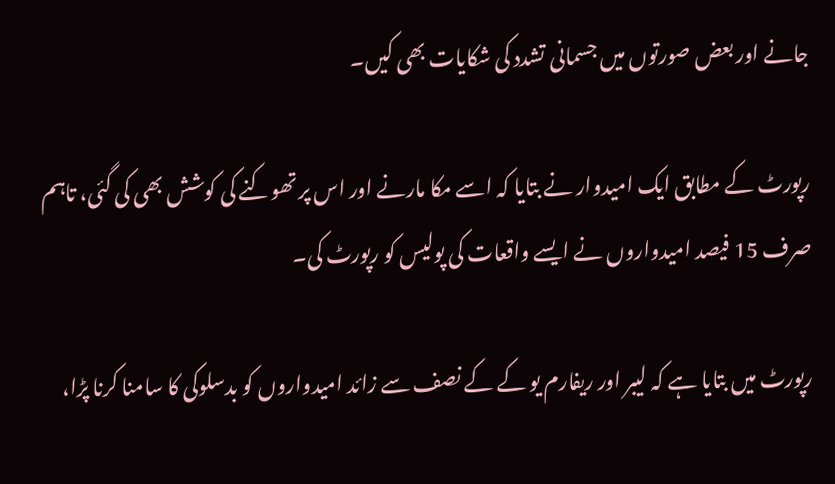جانے اور بعض صورتوں میں جسمانی تشدد کی شکایات بھی کیں۔

رپورٹ کے مطابق ایک امیدوار نے بتایا کہ اسے مکا مارنے اور اس پر تھوکنے کی کوشش بھی کی گئی، تاہم صرف 15 فیصد امیدواروں نے ایسے واقعات کی پولیس کو رپورٹ کی۔

رپورٹ میں بتایا ہے کہ لیبر اور ریفارم یو کے کے نصف سے زائد امیدواروں کو بدسلوکی کا سامنا کرنا پڑا،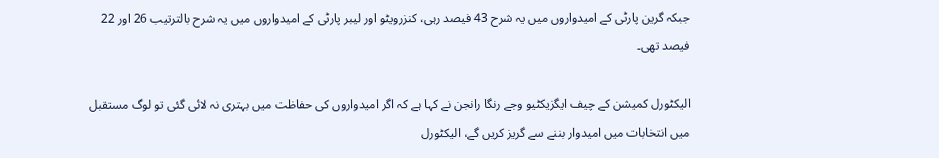جبکہ گرین پارٹی کے امیدواروں میں یہ شرح 43 فیصد رہی، کنزرویٹو اور لیبر پارٹی کے امیدواروں میں یہ شرح بالترتیب 26 اور 22 فیصد تھی۔

الیکٹورل کمیشن کے چیف ایگزیکٹیو وجے رنگا رانجن نے کہا ہے کہ اگر امیدواروں کی حفاظت میں بہتری نہ لائی گئی تو لوگ مستقبل میں انتخابات میں امیدوار بننے سے گریز کریں گے، الیکٹورل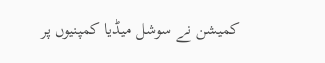کمیشن نے سوشل میڈیا کمپنیوں پر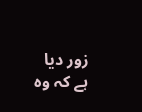زور دیا ہے کہ وہ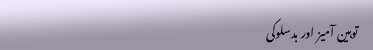توہین آمیز اور بدسلوکی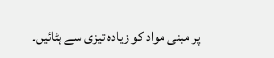پر مبنی مواد کو زیادہ تیزی سے ہٹائیں۔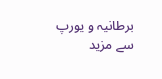برطانیہ و یورپ سے مزید